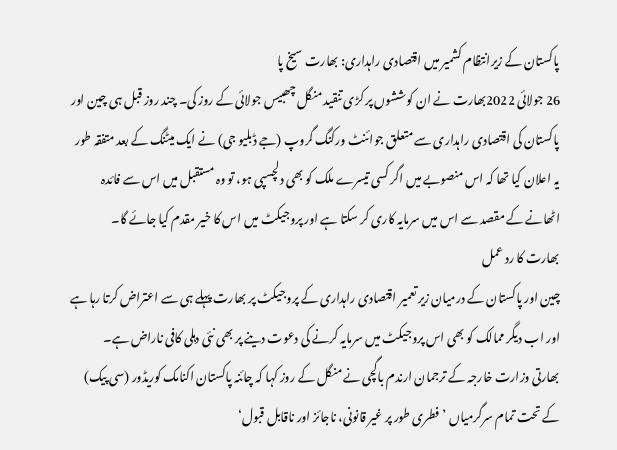پاکستان کے زیرانتظام کشمیر میں اقتصادی راہداری: بھارت سیخ پا
26 جولائی 2022بھارت نے ان کوششوں پر کڑی تنقید منگل چھبیس جولائی کے روز کی۔ چند روز قبل ہی چین اور پاکستان کی اقتصادی راہداری سے متعلق جوائنٹ ورکنگ گروپ (جے ڈبلیو جی) نے ایک میٹنگ کے بعد متفقہ طور یہ اعلان کیا تھا کہ اس منصوبے میں اگر کسی تیسرے ملک کو بھی دلچسپی ہو، تو وہ مستقبل میں اس سے فائدہ اٹھانے کے مقصد سے اس میں سرمایہ کاری کر سکتا ہے اور پروجیکٹ میں اس کا خیر مقدم کیا جائے گا۔
بھارت کا رد عمل
چین اور پاکستان کے درمیان زیر تعمیر اقتصادی راہداری کے پروجیکٹ پر بھارت پہلے ہی سے اعتراض کرتا رہا ہے اور اب دیگر ممالک کو بھی اس پروجیکٹ میں سرمایہ کرنے کی دعوت دینے پر بھی نئی دہلی کافی ناراض ہے۔
بھارتی وزارت خارجہ کے ترجمان ارندم باگچی نے منگل کے روز کہا کہ چائنہ پاکستان اکنامک کوریڈور (سی پیک) کے تحت تمام سرگرمیاں ’فطری طور پر غیر قانونی، ناجائز اور ناقابل قبول‘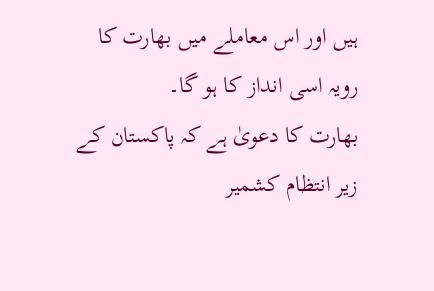ہیں اور اس معاملے میں بھارت کا رویہ اسی انداز کا ہو گا۔
بھارت کا دعویٰ ہے کہ پاکستان کے زیر انتظام کشمیر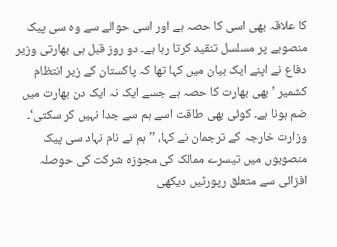کا علاقہ بھی اسی کا حصہ ہے اور اسی حوالے سے وہ سی پیک منصوبے پر مسلسل تنقید کرتا رہا ہے۔ دو روز قبل ہی بھارتی وزیر دفاع نے اپنے ایک بیان میں کہا تھا کہ پاکستان کے زیر انتظام کشمیر ’بھی بھارت کا حصہ ہے جسے ایک نہ ایک دن بھارت میں ضم ہونا ہے۔ کوئی بھی طاقت اسے ہم سے جدا نہیں کر سکتی‘۔
وزارت خارجہ کے ترجمان نے کہا، ’’ہم نے نام نہاد سی پیک منصوبوں میں تیسرے ممالک کی مجوزہ شرکت کی حوصلہ افزائی سے متعلق رپورٹیں دیکھی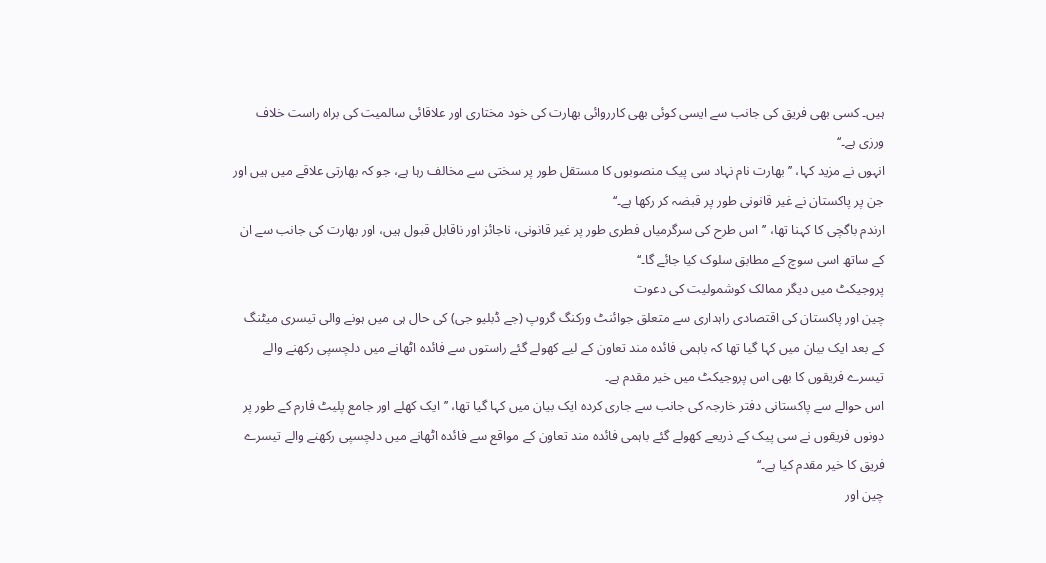ہیں۔ کسی بھی فریق کی جانب سے ایسی کوئی بھی کارروائی بھارت کی خود مختاری اور علاقائی سالمیت کی براہ راست خلاف ورزی ہے۔‘‘
انہوں نے مزید کہا، ’’بھارت نام نہاد سی پیک منصوبوں کا مستقل طور پر سختی سے مخالف رہا ہے، جو کہ بھارتی علاقے میں ہیں اور جن پر پاکستان نے غیر قانونی طور پر قبضہ کر رکھا ہے۔‘‘
ارندم باگچی کا کہنا تھا، ’’اس طرح کی سرگرمیاں فطری طور پر غیر قانونی، ناجائز اور ناقابل قبول ہیں، اور بھارت کی جانب سے ان کے ساتھ اسی سوچ کے مطابق سلوک کیا جائے گا۔‘‘
پروجیکٹ میں دیگر ممالک کوشمولیت کی دعوت
چین اور پاکستان کی اقتصادی راہداری سے متعلق جوائنٹ ورکنگ گروپ (جے ڈبلیو جی) کی حال ہی میں ہونے والی تیسری میٹنگ کے بعد ایک بیان میں کہا گیا تھا کہ باہمی فائدہ مند تعاون کے لیے کھولے گئے راستوں سے فائدہ اٹھانے میں دلچسپی رکھنے والے تیسرے فریقوں کا بھی اس پروجیکٹ میں خیر مقدم ہے۔
اس حوالے سے پاکستانی دفتر خارجہ کی جانب سے جاری کردہ ایک بیان میں کہا گیا تھا، ’’ایک کھلے اور جامع پلیٹ فارم کے طور پر دونوں فریقوں نے سی پیک کے ذریعے کھولے گئے باہمی فائدہ مند تعاون کے مواقع سے فائدہ اٹھانے میں دلچسپی رکھنے والے تیسرے فریق کا خیر مقدم کیا ہے۔‘‘
چین اور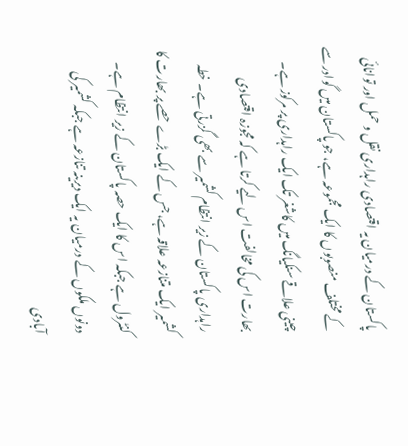پاکستان کے درمیان یہ اقتصادی راہداری نقل و حمل اور توانائی کے مختلف منصوبوں کا ایک مجموعہ ہے، جو پاکستان میں گوادر سے چینی علاقے سنکیانگ میں کاشغر تک ایک راہداری پر مرکوز ہے۔
بھارت اس کی مخالفت اس لیے کرتا ہے کہ مجوزہ اقتصادی راہداری پاکستان کے زیر انتظام کشمیر سے بھی گزرتی ہے۔ خطہ کشمیر ایک متنازعہ علاقہ ہے، جس کے ایک بڑے حصے پر بھارت کا کنٹرول ہے جبکہ اس کا ایک حصہ پاکستان کے زیر انتظام ہے۔
دونوں ملکوں کے درمیان یہ ایک دیرینہ تنازعہ ہے جبکہ کشمیر کی آبادی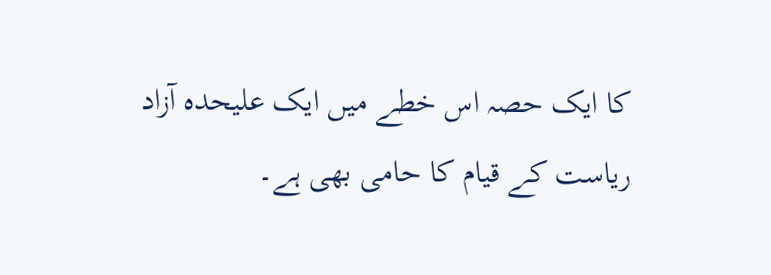کا ایک حصہ اس خطے میں ایک علیحدہ آزاد ریاست کے قیام کا حامی بھی ہے۔